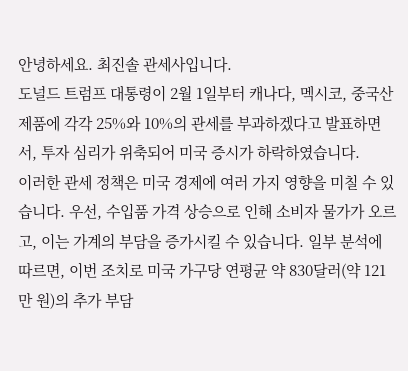안녕하세요. 최진솔 관세사입니다.
도널드 트럼프 대통령이 2월 1일부터 캐나다, 멕시코, 중국산 제품에 각각 25%와 10%의 관세를 부과하겠다고 발표하면서, 투자 심리가 위축되어 미국 증시가 하락하였습니다.
이러한 관세 정책은 미국 경제에 여러 가지 영향을 미칠 수 있습니다. 우선, 수입품 가격 상승으로 인해 소비자 물가가 오르고, 이는 가계의 부담을 증가시킬 수 있습니다. 일부 분석에 따르면, 이번 조치로 미국 가구당 연평균 약 830달러(약 121만 원)의 추가 부담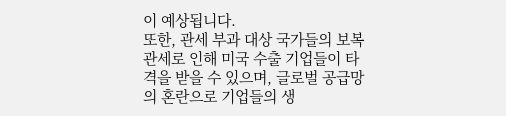이 예상됩니다.
또한, 관세 부과 대상 국가들의 보복 관세로 인해 미국 수출 기업들이 타격을 받을 수 있으며, 글로벌 공급망의 혼란으로 기업들의 생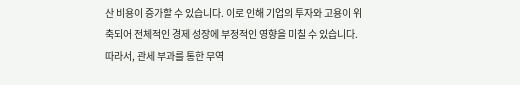산 비용이 증가할 수 있습니다. 이로 인해 기업의 투자와 고용이 위축되어 전체적인 경제 성장에 부정적인 영향을 미칠 수 있습니다.
따라서, 관세 부과를 통한 무역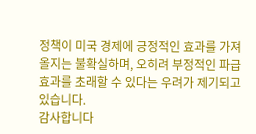정책이 미국 경제에 긍정적인 효과를 가져올지는 불확실하며, 오히려 부정적인 파급 효과를 초래할 수 있다는 우려가 제기되고 있습니다.
감사합니다